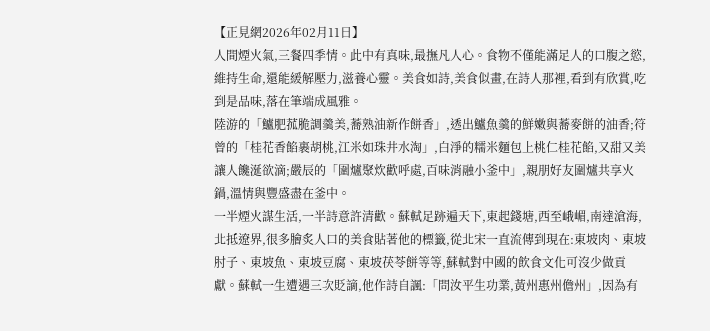【正見網2026年02月11日】
人間煙火氣,三餐四季情。此中有真味,最撫凡人心。食物不僅能滿足人的口腹之慾,維持生命,還能緩解壓力,滋養心靈。美食如詩,美食似畫,在詩人那裡,看到有欣賞,吃到是品味,落在筆端成風雅。
陸游的「鱸肥菰脆調羹美,蕎熟油新作餅香」,透出鱸魚羹的鮮嫩與蕎麥餅的油香;符曾的「桂花香餡裹胡桃,江米如珠井水淘」,白淨的糯米麵包上桃仁桂花餡,又甜又美讓人饞涎欲滴;嚴辰的「圍爐聚炊歡呼處,百味消融小釜中」,親朋好友圍爐共享火鍋,溫情與豐盛盡在釜中。
一半煙火謀生活,一半詩意許清歡。蘇軾足跡遍天下,東起錢塘,西至峨嵋,南達滄海,北抵遼界,很多膾炙人口的美食貼著他的標籤,從北宋一直流傳到現在:東坡肉、東坡肘子、東坡魚、東坡豆腐、東坡茯苓餅等等,蘇軾對中國的飲食文化可沒少做貢獻。蘇軾一生遭遇三次貶謫,他作詩自諷:「問汝平生功業,黃州惠州儋州」,因為有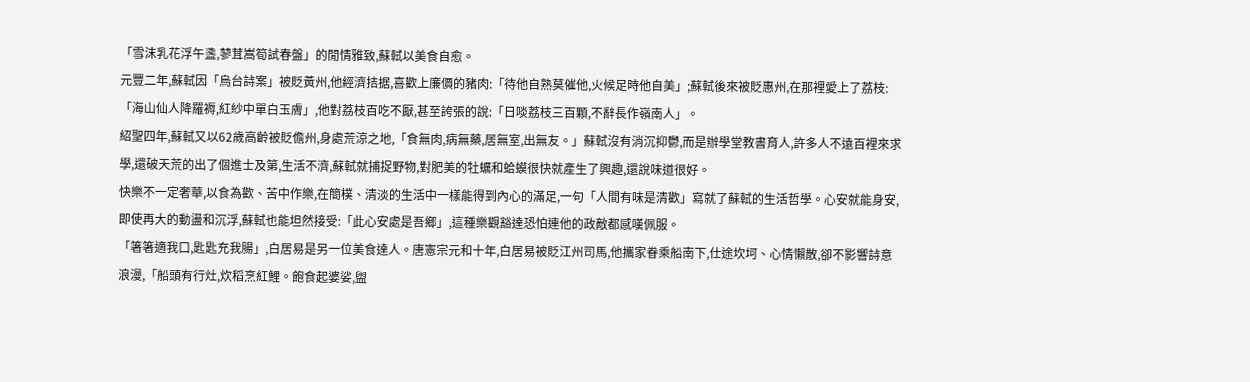「雪沫乳花浮午盞,蓼茸嵩筍試春盤」的閒情雅致,蘇軾以美食自愈。
元豐二年,蘇軾因「烏台詩案」被貶黃州,他經濟拮据,喜歡上廉價的豬肉:「待他自熟莫催他,火候足時他自美」;蘇軾後來被貶惠州,在那裡愛上了荔枝:「海山仙人降羅褥,紅紗中單白玉膚」,他對荔枝百吃不厭,甚至誇張的說:「日啖荔枝三百顆,不辭長作嶺南人」。
紹聖四年,蘇軾又以62歲高齡被貶儋州,身處荒涼之地,「食無肉,病無藥,居無室,出無友。」蘇軾沒有消沉抑鬱,而是辦學堂教書育人,許多人不遠百裡來求學,還破天荒的出了個進士及第,生活不濟,蘇軾就捕捉野物,對肥美的牡蠣和蛤蟆很快就產生了興趣,還說味道很好。
快樂不一定奢華,以食為歡、苦中作樂,在簡樸、清淡的生活中一樣能得到內心的滿足,一句「人間有味是清歡」寫就了蘇軾的生活哲學。心安就能身安,即使再大的動盪和沉浮,蘇軾也能坦然接受:「此心安處是吾鄉」,這種樂觀豁達恐怕連他的政敵都感嘆佩服。
「箸箸適我口,匙匙充我腸」,白居易是另一位美食達人。唐憲宗元和十年,白居易被貶江州司馬,他攜家眷乘船南下,仕途坎坷、心情懶散,卻不影響詩意浪漫,「船頭有行灶,炊稻烹紅鯉。飽食起婆娑,盥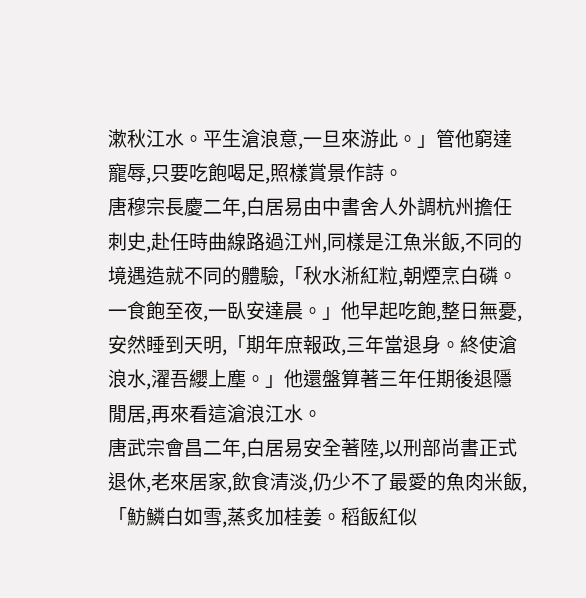漱秋江水。平生滄浪意,一旦來游此。」管他窮達寵辱,只要吃飽喝足,照樣賞景作詩。
唐穆宗長慶二年,白居易由中書舍人外調杭州擔任刺史,赴任時曲線路過江州,同樣是江魚米飯,不同的境遇造就不同的體驗,「秋水淅紅粒,朝煙烹白磷。一食飽至夜,一臥安達晨。」他早起吃飽,整日無憂,安然睡到天明,「期年庶報政,三年當退身。終使滄浪水,濯吾纓上塵。」他還盤算著三年任期後退隱閒居,再來看這滄浪江水。
唐武宗會昌二年,白居易安全著陸,以刑部尚書正式退休,老來居家,飲食清淡,仍少不了最愛的魚肉米飯,「魴鱗白如雪,蒸炙加桂姜。稻飯紅似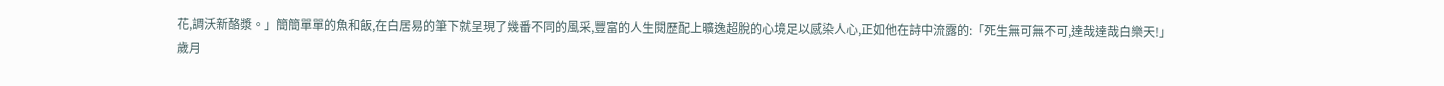花,調沃新酪漿。」簡簡單單的魚和飯,在白居易的筆下就呈現了幾番不同的風采,豐富的人生閱歷配上曠逸超脫的心境足以感染人心,正如他在詩中流露的:「死生無可無不可,達哉達哉白樂天!」
歲月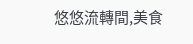悠悠流轉間,美食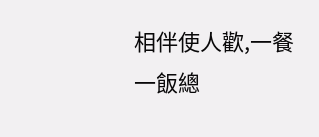相伴使人歡,一餐一飯總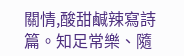關情,酸甜鹹辣寫詩篇。知足常樂、隨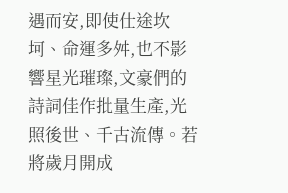遇而安,即使仕途坎坷、命運多舛,也不影響星光璀璨,文豪們的詩詞佳作批量生產,光照後世、千古流傳。若將歲月開成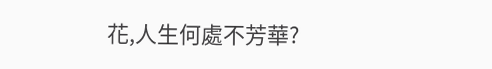花,人生何處不芳華?